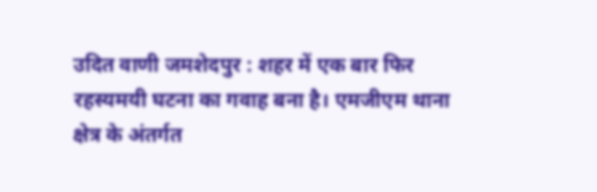उदित वाणी जमशेदपुर : शहर में एक बार फिर रहस्यमयी घटना का गवाह बना है। एमजीएम थाना क्षेत्र के अंतर्गत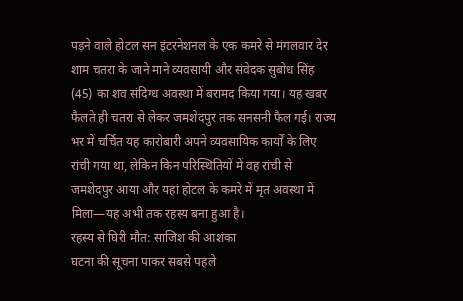पड़ने वाले होटल सन इंटरनेशनल के एक कमरे से मंगलवार देर शाम चतरा के जाने माने व्यवसायी और संवेदक सुबोध सिंह (45) का शव संदिग्ध अवस्था में बरामद किया गया। यह खबर फैलते ही चतरा से लेकर जमशेदपुर तक सनसनी फैल गई। राज्य भर में चर्चित यह कारोबारी अपने व्यवसायिक कार्यों के लिए रांची गया था, लेकिन किन परिस्थितियों में वह रांची से जमशेदपुर आया और यहां होटल के कमरे में मृत अवस्था में मिला—यह अभी तक रहस्य बना हुआ है।
रहस्य से घिरी मौत: साजिश की आशंका
घटना की सूचना पाकर सबसे पहले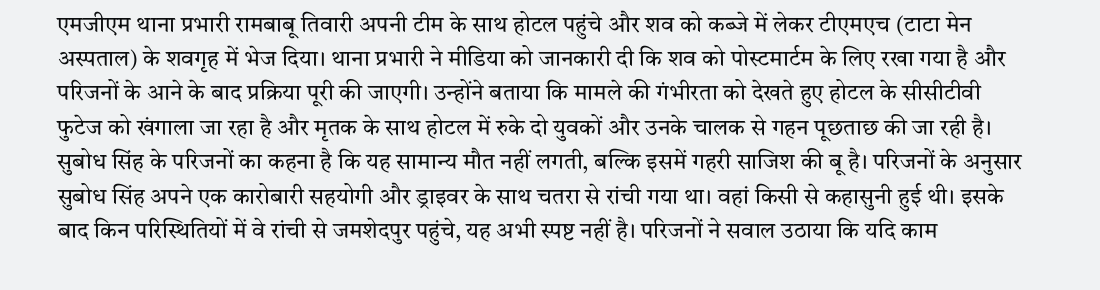एमजीएम थाना प्रभारी रामबाबू तिवारी अपनी टीम के साथ होटल पहुंचे और शव को कब्जे में लेकर टीएमएच (टाटा मेन अस्पताल) के शवगृह में भेज दिया। थाना प्रभारी ने मीडिया को जानकारी दी कि शव को पोस्टमार्टम के लिए रखा गया है और परिजनों के आने के बाद प्रक्रिया पूरी की जाएगी। उन्होंने बताया कि मामले की गंभीरता को देखते हुए होटल के सीसीटीवी फुटेज को खंगाला जा रहा है और मृतक के साथ होटल में रुके दो युवकों और उनके चालक से गहन पूछताछ की जा रही है।
सुबोध सिंह के परिजनों का कहना है कि यह सामान्य मौत नहीं लगती, बल्कि इसमें गहरी साजिश की बू है। परिजनों के अनुसार सुबोध सिंह अपने एक कारोबारी सहयोगी और ड्राइवर के साथ चतरा से रांची गया था। वहां किसी से कहासुनी हुई थी। इसके बाद किन परिस्थितियों में वे रांची से जमशेदपुर पहुंचे, यह अभी स्पष्ट नहीं है। परिजनों ने सवाल उठाया कि यदि काम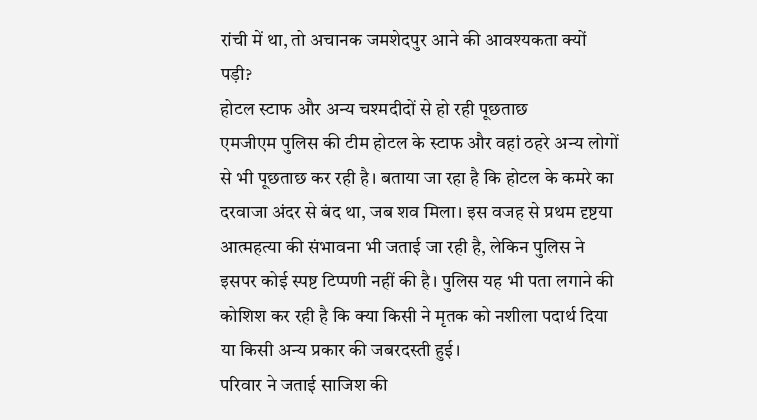रांची में था, तो अचानक जमशेदपुर आने की आवश्यकता क्यों पड़ी?
होटल स्टाफ और अन्य चश्मदीदों से हो रही पूछताछ
एमजीएम पुलिस की टीम होटल के स्टाफ और वहां ठहरे अन्य लोगों से भी पूछताछ कर रही है। बताया जा रहा है कि होटल के कमरे का दरवाजा अंदर से बंद था, जब शव मिला। इस वजह से प्रथम दृष्टया आत्महत्या की संभावना भी जताई जा रही है, लेकिन पुलिस ने इसपर कोई स्पष्ट टिप्पणी नहीं की है। पुलिस यह भी पता लगाने की कोशिश कर रही है कि क्या किसी ने मृतक को नशीला पदार्थ दिया या किसी अन्य प्रकार की जबरदस्ती हुई।
परिवार ने जताई साजिश की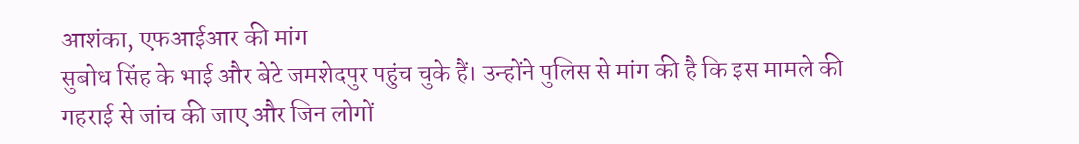आशंका, एफआईआर की मांग
सुबोध सिंह के भाई और बेटे जमशेदपुर पहुंच चुके हैं। उन्होंने पुलिस से मांग की है कि इस मामले की गहराई से जांच की जाए और जिन लोगों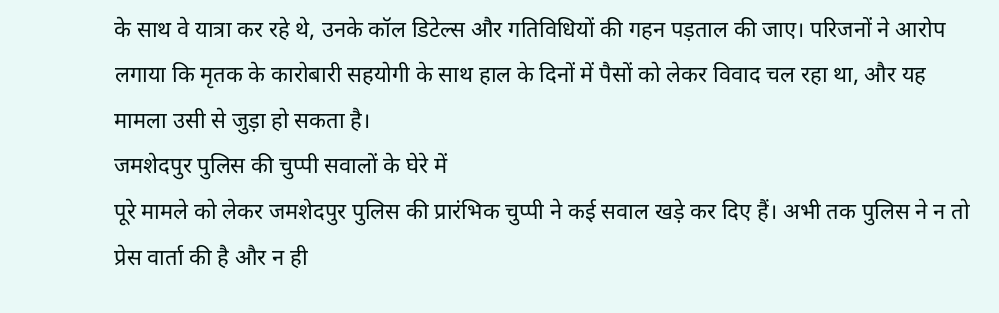के साथ वे यात्रा कर रहे थे, उनके कॉल डिटेल्स और गतिविधियों की गहन पड़ताल की जाए। परिजनों ने आरोप लगाया कि मृतक के कारोबारी सहयोगी के साथ हाल के दिनों में पैसों को लेकर विवाद चल रहा था, और यह मामला उसी से जुड़ा हो सकता है।
जमशेदपुर पुलिस की चुप्पी सवालों के घेरे में
पूरे मामले को लेकर जमशेदपुर पुलिस की प्रारंभिक चुप्पी ने कई सवाल खड़े कर दिए हैं। अभी तक पुलिस ने न तो प्रेस वार्ता की है और न ही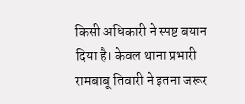किसी अधिकारी ने स्पष्ट बयान दिया है। केवल थाना प्रभारी रामबाबू तिवारी ने इतना जरूर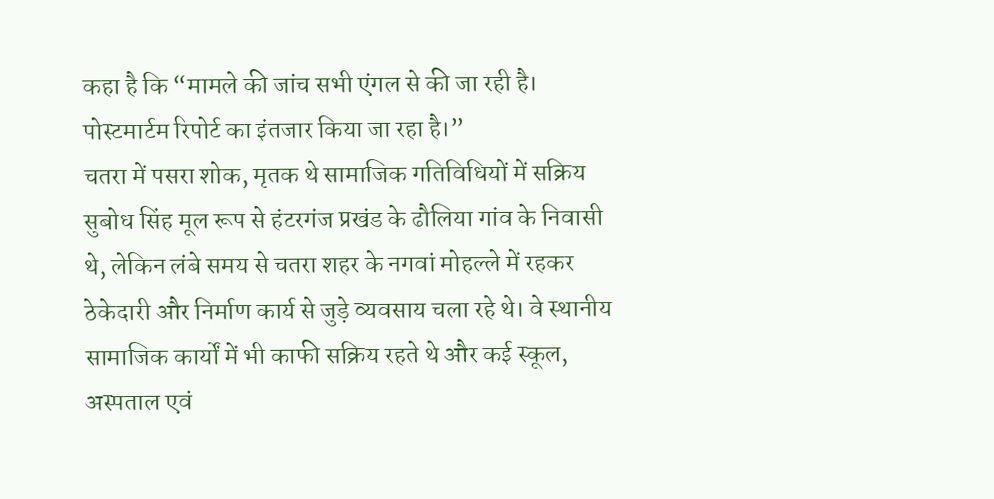कहा है कि “मामले की जांच सभी एंगल से की जा रही है। पोस्टमार्टम रिपोर्ट का इंतजार किया जा रहा है।”
चतरा में पसरा शोक, मृतक थे सामाजिक गतिविधियों में सक्रिय
सुबोध सिंह मूल रूप से हंटरगंज प्रखंड के ढौलिया गांव के निवासी थे, लेकिन लंबे समय से चतरा शहर के नगवां मोहल्ले में रहकर ठेकेदारी और निर्माण कार्य से जुड़े व्यवसाय चला रहे थे। वे स्थानीय सामाजिक कार्यों में भी काफी सक्रिय रहते थे और कई स्कूल, अस्पताल एवं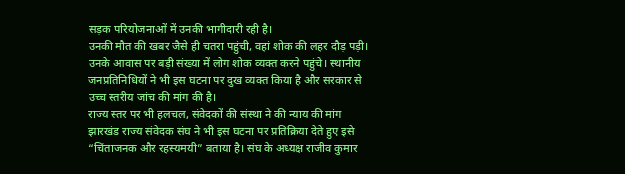सड़क परियोजनाओं में उनकी भागीदारी रही है।
उनकी मौत की खबर जैसे ही चतरा पहुंची, वहां शोक की लहर दौड़ पड़ी। उनके आवास पर बड़ी संख्या में लोग शोक व्यक्त करने पहुंचे। स्थानीय जनप्रतिनिधियों ने भी इस घटना पर दुख व्यक्त किया है और सरकार से उच्च स्तरीय जांच की मांग की है।
राज्य स्तर पर भी हलचल, संवेदकों की संस्था ने की न्याय की मांग
झारखंड राज्य संवेदक संघ ने भी इस घटना पर प्रतिक्रिया देते हुए इसे “चिंताजनक और रहस्यमयी” बताया है। संघ के अध्यक्ष राजीव कुमार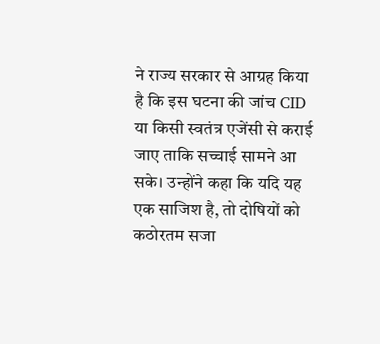ने राज्य सरकार से आग्रह किया है कि इस घटना की जांच CID या किसी स्वतंत्र एजेंसी से कराई जाए ताकि सच्चाई सामने आ सके। उन्होंने कहा कि यदि यह एक साजिश है, तो दोषियों को कठोरतम सजा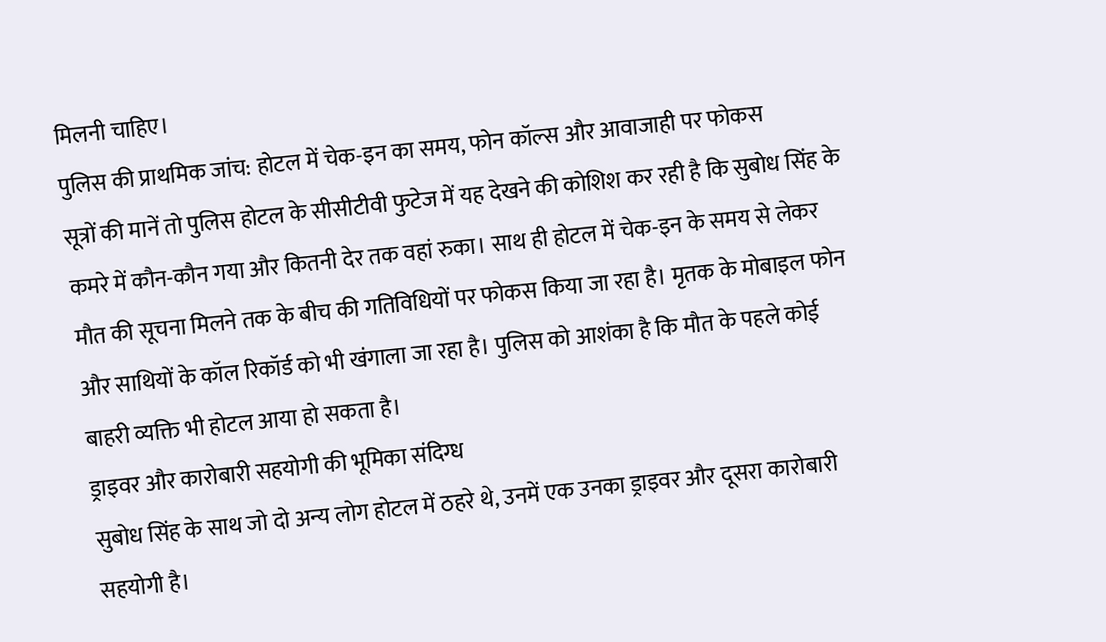मिलनी चाहिए।
पुलिस की प्राथमिक जांच: होटल में चेक-इन का समय, फोन कॉल्स और आवाजाही पर फोकस
सूत्रों की मानें तो पुलिस होटल के सीसीटीवी फुटेज में यह देखने की कोशिश कर रही है कि सुबोध सिंह के कमरे में कौन-कौन गया और कितनी देर तक वहां रुका। साथ ही होटल में चेक-इन के समय से लेकर मौत की सूचना मिलने तक के बीच की गतिविधियों पर फोकस किया जा रहा है। मृतक के मोबाइल फोन और साथियों के कॉल रिकॉर्ड को भी खंगाला जा रहा है। पुलिस को आशंका है कि मौत के पहले कोई बाहरी व्यक्ति भी होटल आया हो सकता है।
ड्राइवर और कारोबारी सहयोगी की भूमिका संदिग्ध
सुबोध सिंह के साथ जो दो अन्य लोग होटल में ठहरे थे, उनमें एक उनका ड्राइवर और दूसरा कारोबारी सहयोगी है।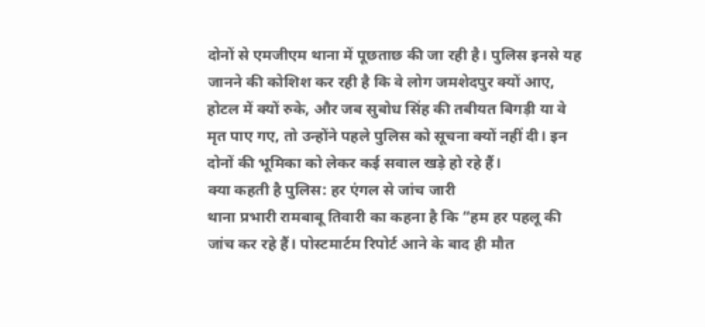दोनों से एमजीएम थाना में पूछताछ की जा रही है। पुलिस इनसे यह जानने की कोशिश कर रही है कि वे लोग जमशेदपुर क्यों आए, होटल में क्यों रुके, और जब सुबोध सिंह की तबीयत बिगड़ी या वे मृत पाए गए, तो उन्होंने पहले पुलिस को सूचना क्यों नहीं दी। इन दोनों की भूमिका को लेकर कई सवाल खड़े हो रहे हैं।
क्या कहती है पुलिस: हर एंगल से जांच जारी
थाना प्रभारी रामबाबू तिवारी का कहना है कि “हम हर पहलू की जांच कर रहे हैं। पोस्टमार्टम रिपोर्ट आने के बाद ही मौत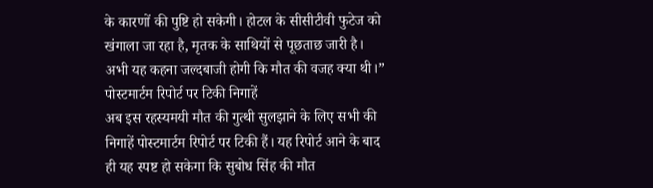के कारणों की पुष्टि हो सकेगी। होटल के सीसीटीवी फुटेज को खंगाला जा रहा है, मृतक के साथियों से पूछताछ जारी है। अभी यह कहना जल्दबाजी होगी कि मौत की वजह क्या थी।”
पोस्टमार्टम रिपोर्ट पर टिकी निगाहें
अब इस रहस्यमयी मौत की गुत्थी सुलझाने के लिए सभी की निगाहें पोस्टमार्टम रिपोर्ट पर टिकी हैं। यह रिपोर्ट आने के बाद ही यह स्पष्ट हो सकेगा कि सुबोध सिंह की मौत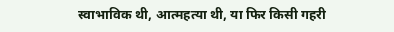स्वाभाविक थी, आत्महत्या थी, या फिर किसी गहरी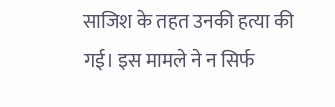साजिश के तहत उनकी हत्या की गई। इस मामले ने न सिर्फ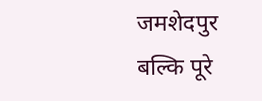जमशेदपुर बल्कि पूरे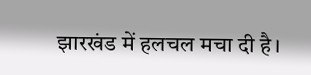झारखंड में हलचल मचा दी है।